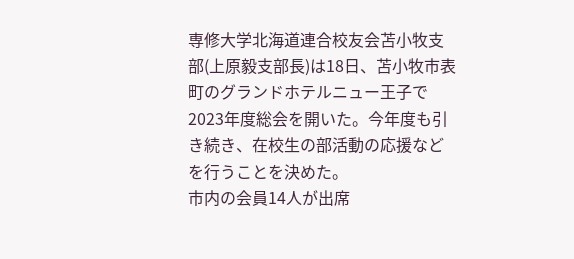専修大学北海道連合校友会苫小牧支部(上原毅支部長)は18日、苫小牧市表町のグランドホテルニュー王子で2023年度総会を開いた。今年度も引き続き、在校生の部活動の応援などを行うことを決めた。
市内の会員14人が出席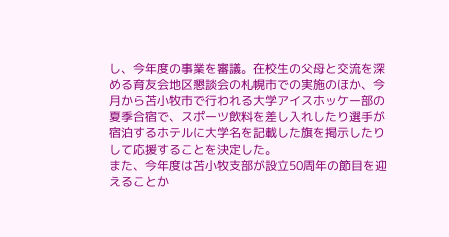し、今年度の事業を審議。在校生の父母と交流を深める育友会地区懇談会の札幌市での実施のほか、今月から苫小牧市で行われる大学アイスホッケー部の夏季合宿で、スポーツ飲料を差し入れしたり選手が宿泊するホテルに大学名を記載した旗を掲示したりして応援することを決定した。
また、今年度は苫小牧支部が設立50周年の節目を迎えることか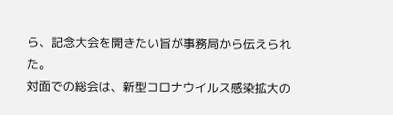ら、記念大会を開きたい旨が事務局から伝えられた。
対面での総会は、新型コロナウイルス感染拡大の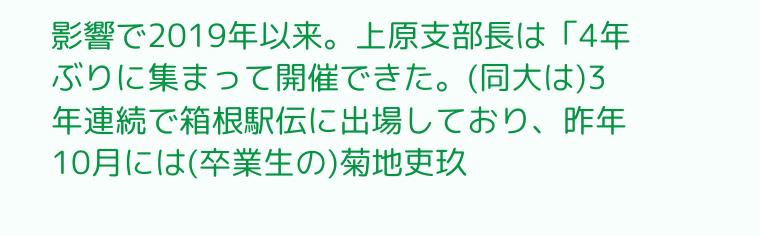影響で2019年以来。上原支部長は「4年ぶりに集まって開催できた。(同大は)3年連続で箱根駅伝に出場しており、昨年10月には(卒業生の)菊地吏玖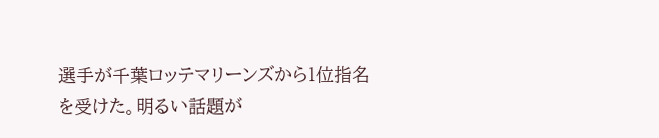選手が千葉ロッテマリーンズから1位指名を受けた。明るい話題が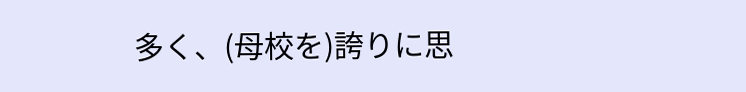多く、(母校を)誇りに思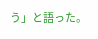う」と語った。